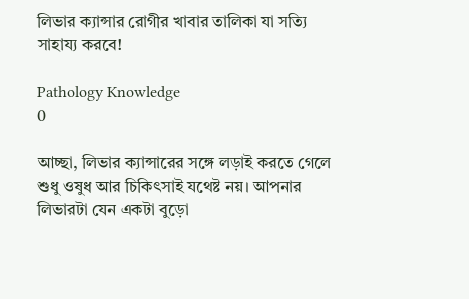লিভার ক্যান্সার রোগীর খাবার তালিকা যা সত্যি সাহায্য করবে!

Pathology Knowledge
0

আচ্ছা, লিভার ক্যান্সারের সঙ্গে লড়াই করতে গেলে শুধু ওষুধ আর চিকিৎসাই যথেষ্ট নয়। আপনার লিভারটা যেন একটা বুড়ো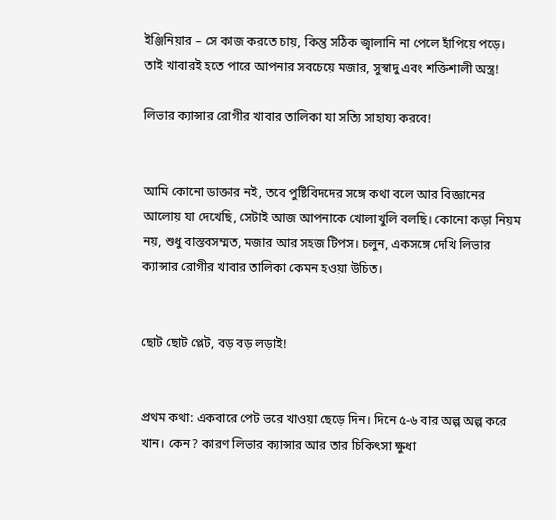ইঞ্জিনিয়ার – সে কাজ করতে চায়, কিন্তু সঠিক জ্বালানি না পেলে হাঁপিয়ে পড়ে। তাই খাবারই হতে পারে আপনার সবচেয়ে মজার, সুস্বাদু এবং শক্তিশালী অস্ত্র!

লিভার ক্যান্সার রোগীর খাবার তালিকা যা সত্যি সাহায্য করবে!


আমি কোনো ডাক্তার নই, তবে পুষ্টিবিদদের সঙ্গে কথা বলে আর বিজ্ঞানের আলোয় যা দেখেছি, সেটাই আজ আপনাকে খোলাখুলি বলছি। কোনো কড়া নিয়ম নয়, শুধু বাস্তবসম্মত, মজার আর সহজ টিপস। চলুন, একসঙ্গে দেখি লিভার ক্যান্সার রোগীর খাবার তালিকা কেমন হওয়া উচিত।


ছোট ছোট প্লেট, বড় বড় লড়াই!


প্রথম কথা: একবারে পেট ভরে খাওয়া ছেড়ে দিন। দিনে ৫-৬ বার অল্প অল্প করে খান। কেন? কারণ লিভার ক্যান্সার আর তার চিকিৎসা ক্ষুধা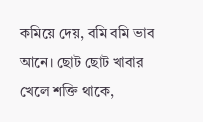কমিয়ে দেয়, বমি বমি ভাব আনে। ছোট ছোট খাবার খেলে শক্তি থাকে,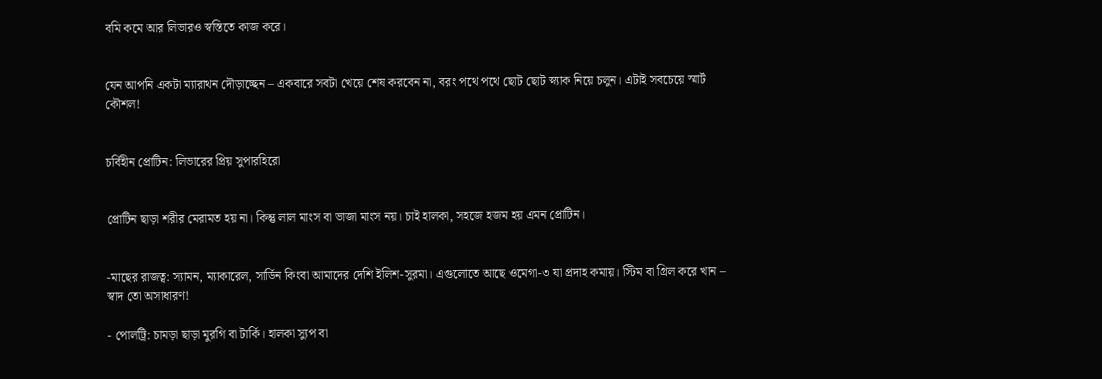বমি কমে আর লিভারও স্বস্তিতে কাজ করে।


যেন আপনি একটা ম্যারাথন দৌড়াচ্ছেন – একবারে সবটা খেয়ে শেষ করবেন না, বরং পথে পথে ছোট ছোট স্ন্যাক নিয়ে চলুন। এটাই সবচেয়ে স্মার্ট কৌশল!


চর্বিহীন প্রোটিন: লিভারের প্রিয় সুপারহিরো


প্রোটিন ছাড়া শরীর মেরামত হয় না। কিন্তু লাল মাংস বা ভাজা মাংস নয়। চাই হালকা, সহজে হজম হয় এমন প্রোটিন।


-মাছের রাজত্ব: স্যামন, ম্যাকারেল, সার্ডিন কিংবা আমাদের দেশি ইলিশ-সুরমা। এগুলোতে আছে ওমেগা-৩ যা প্রদাহ কমায়। স্টিম বা গ্রিল করে খান – স্বাদ তো অসাধারণ!

- পোলট্রি: চামড়া ছাড়া মুরগি বা টার্কি। হালকা স্যুপ বা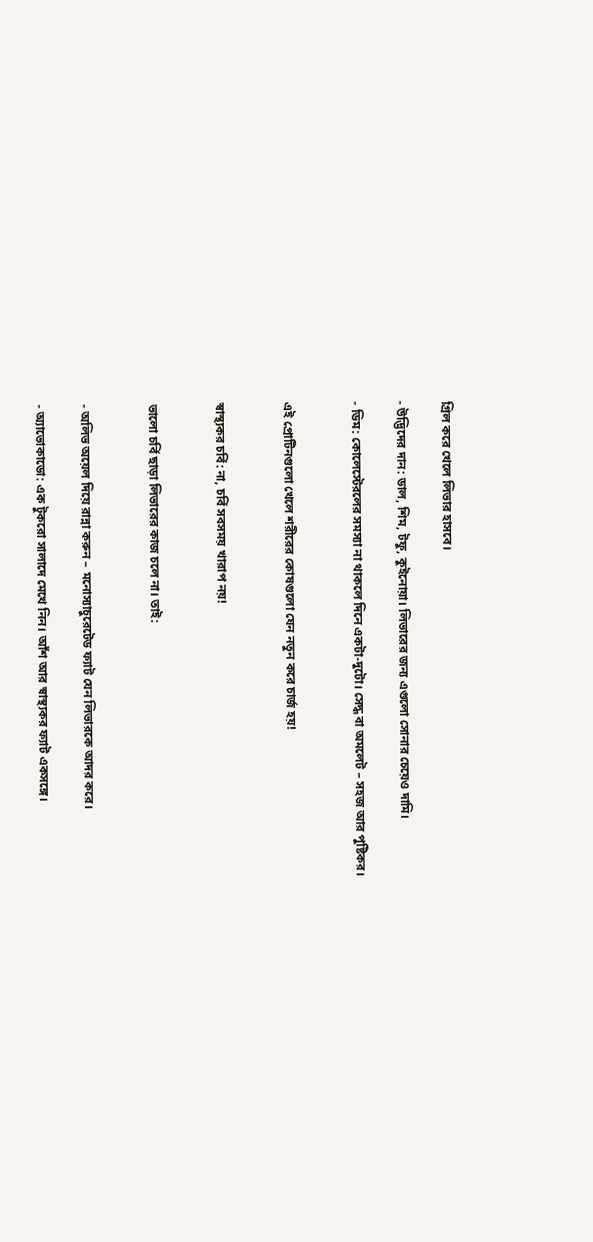গ্রিল করে খেলে লিভার হাসবে।

- উদ্ভিদের দান: ডাল, শিম, টফু, কুইনোয়া। লিভারের জন্য এগুলো সোনার চেয়েও দামি।

- ডিম: কোলেস্টেরলের সমস্যা না থাকলে দিনে একটা-দুটো। সেদ্ধ বা অমলেট – সহজ আর পুষ্টিকর।


এই প্রোটিনগুলো খেলে শরীরের কোষগুলো যেন নতুন করে চার্জ হয়!


স্বাস্থ্যকর চর্বি: না, চর্বি সবসময় খারাপ নয়!


ভালো চর্বি ছাড়া লিভারের কাজ চলে না। তাই:


- অলিভ অয়েল দিয়ে রান্না করুন – মনোস্যাচুরেটেড ফ্যাট যেন লিভারকে আদর করে।

- অ্যাভোকাডো: এক টুকরো সালাদে মেখে নিন। আঁশ আর স্বাস্থ্যকর ফ্যাট একসঙ্গে।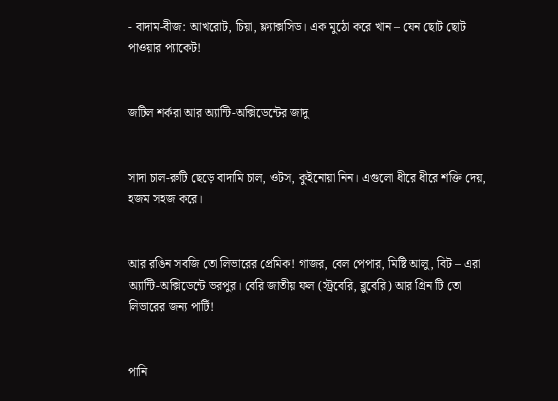- বাদাম-বীজ: আখরোট, চিয়া, ফ্ল্যাক্সসিড। এক মুঠো করে খান – যেন ছোট ছোট পাওয়ার প্যাকেট!


জটিল শর্করা আর অ্যান্টি-অক্সিডেন্টের জাদু


সাদা চাল-রুটি ছেড়ে বাদামি চাল, ওটস, কুইনোয়া নিন। এগুলো ধীরে ধীরে শক্তি দেয়, হজম সহজ করে।


আর রঙিন সবজি তো লিভারের প্রেমিক! গাজর, বেল পেপার, মিষ্টি আলু, বিট – এরা অ্যান্টি-অক্সিডেন্টে ভরপুর। বেরি জাতীয় ফল (স্ট্রবেরি, ব্লুবেরি) আর গ্রিন টি তো লিভারের জন্য পার্টি!


পানি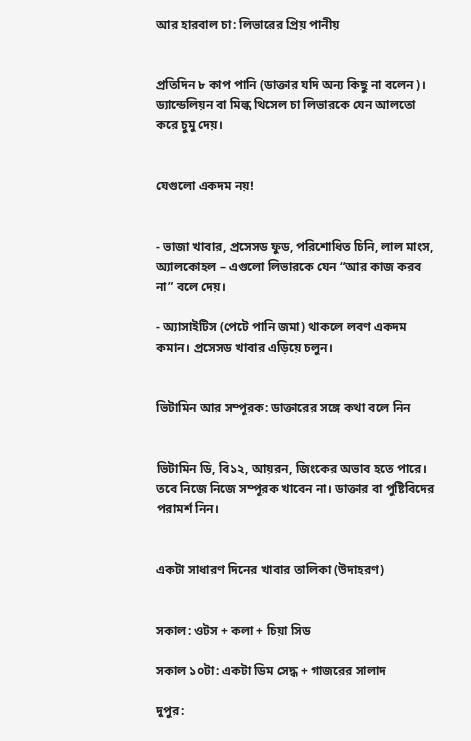আর হারবাল চা: লিভারের প্রিয় পানীয়


প্রতিদিন ৮ কাপ পানি (ডাক্তার যদি অন্য কিছু না বলেন)। ড্যান্ডেলিয়ন বা মিল্ক থিসেল চা লিভারকে যেন আলতো করে চুমু দেয়।


যেগুলো একদম নয়!


- ভাজা খাবার, প্রসেসড ফুড, পরিশোধিত চিনি, লাল মাংস, অ্যালকোহল – এগুলো লিভারকে যেন “আর কাজ করব না” বলে দেয়।

- অ্যাসাইটিস (পেটে পানি জমা) থাকলে লবণ একদম কমান। প্রসেসড খাবার এড়িয়ে চলুন।


ভিটামিন আর সম্পূরক: ডাক্তারের সঙ্গে কথা বলে নিন


ভিটামিন ডি, বি১২, আয়রন, জিংকের অভাব হতে পারে। তবে নিজে নিজে সম্পূরক খাবেন না। ডাক্তার বা পুষ্টিবিদের পরামর্শ নিন।


একটা সাধারণ দিনের খাবার তালিকা (উদাহরণ)


সকাল: ওটস + কলা + চিয়া সিড

সকাল ১০টা: একটা ডিম সেদ্ধ + গাজরের সালাদ

দুপুর: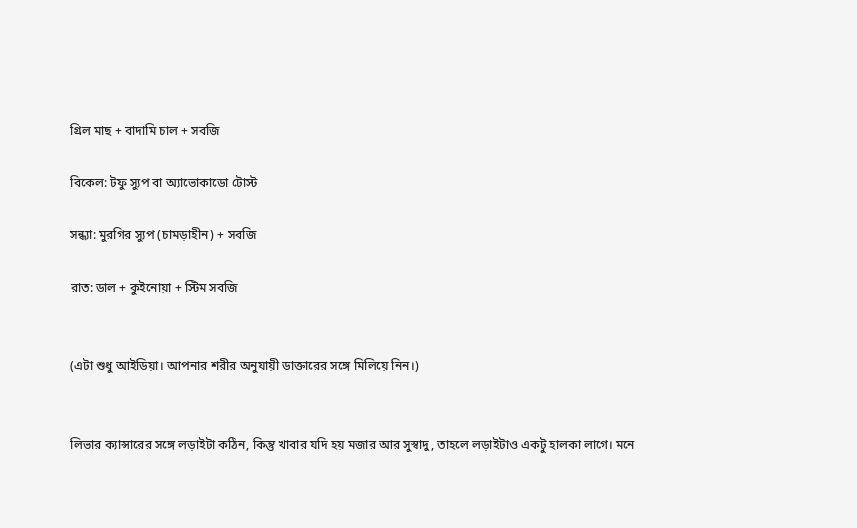গ্রিল মাছ + বাদামি চাল + সবজি

বিকেল: টফু স্যুপ বা অ্যাভোকাডো টোস্ট

সন্ধ্যা: মুরগির স্যুপ (চামড়াহীন) + সবজি

রাত: ডাল + কুইনোয়া + স্টিম সবজি


(এটা শুধু আইডিয়া। আপনার শরীর অনুযায়ী ডাক্তারের সঙ্গে মিলিয়ে নিন।)


লিভার ক্যান্সারের সঙ্গে লড়াইটা কঠিন, কিন্তু খাবার যদি হয় মজার আর সুস্বাদু, তাহলে লড়াইটাও একটু হালকা লাগে। মনে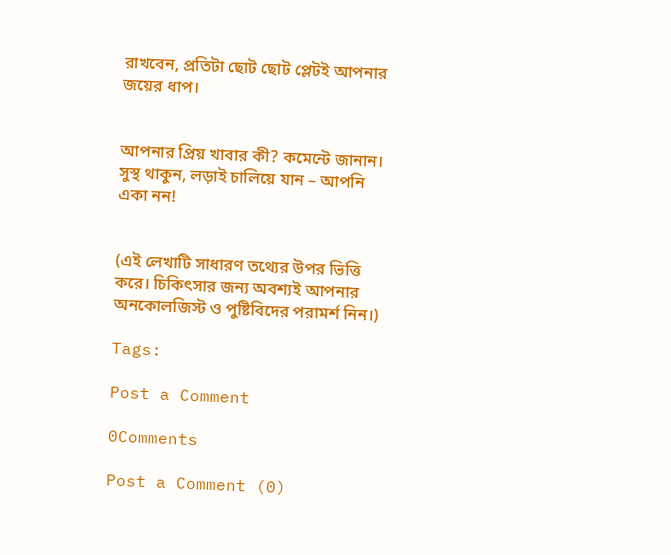রাখবেন, প্রতিটা ছোট ছোট প্লেটই আপনার জয়ের ধাপ।


আপনার প্রিয় খাবার কী? কমেন্টে জানান। সুস্থ থাকুন, লড়াই চালিয়ে যান – আপনি একা নন!


(এই লেখাটি সাধারণ তথ্যের উপর ভিত্তি করে। চিকিৎসার জন্য অবশ্যই আপনার অনকোলজিস্ট ও পুষ্টিবিদের পরামর্শ নিন।)

Tags:

Post a Comment

0Comments

Post a Comment (0)